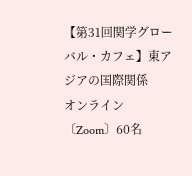【第31回関学グローバル・カフェ】東アジアの国際関係
オンライン〔Zoom〕60名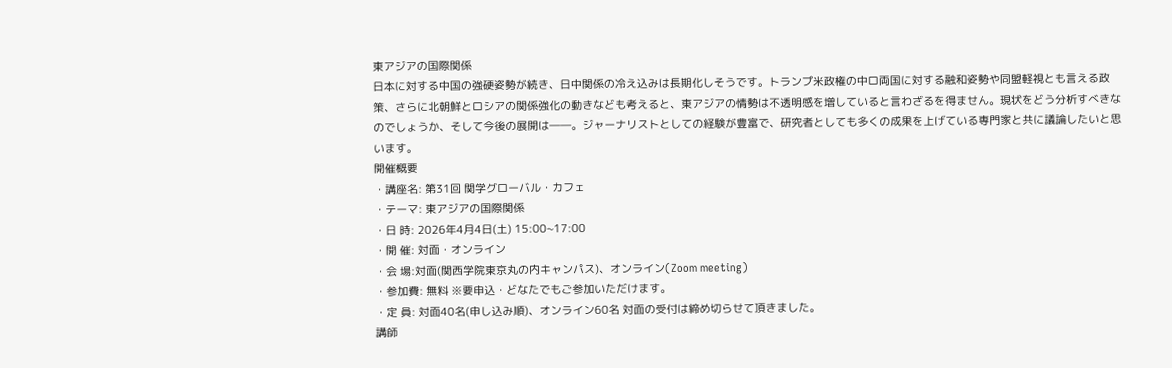東アジアの国際関係
日本に対する中国の強硬姿勢が続き、日中関係の冷え込みは長期化しそうです。トランプ米政権の中ロ両国に対する融和姿勢や同盟軽視とも言える政策、さらに北朝鮮とロシアの関係強化の動きなども考えると、東アジアの情勢は不透明感を増していると言わざるを得ません。現状をどう分析すべきなのでしょうか、そして今後の展開は――。ジャーナリストとしての経験が豊富で、研究者としても多くの成果を上げている専門家と共に議論したいと思います。
開催概要
・講座名: 第31回 関学グローバル・カフェ
・テーマ: 東アジアの国際関係
・日 時: 2026年4月4日(土) 15:00~17:00
・開 催: 対面・オンライン
・会 場:対面(関西学院東京丸の内キャンパス)、オンライン(Zoom meeting)
・参加費: 無料 ※要申込・どなたでもご参加いただけます。
・定 員: 対面40名(申し込み順)、オンライン60名 対面の受付は締め切らせて頂きました。
講師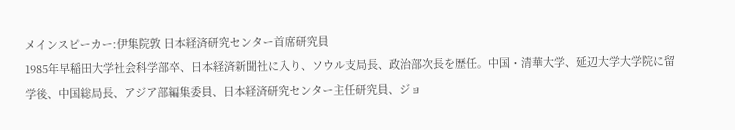メインスピーカー:伊集院敦 日本経済研究センター首席研究員
1985年早稲田大学社会科学部卒、日本経済新聞社に入り、ソウル支局長、政治部次長を歴任。中国・清華大学、延辺大学大学院に留学後、中国総局長、アジア部編集委員、日本経済研究センター主任研究員、ジョ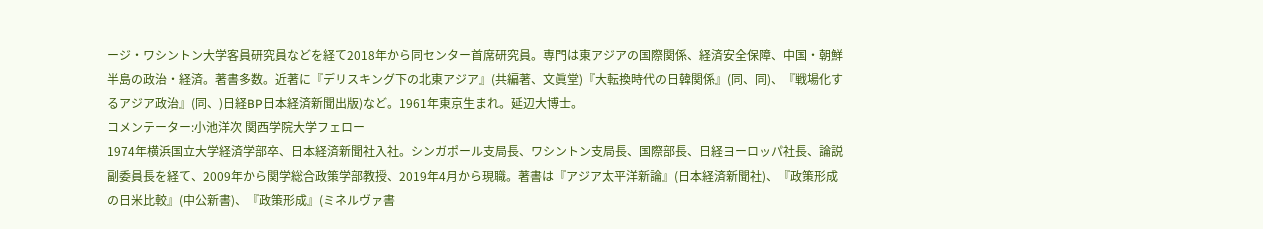ージ・ワシントン大学客員研究員などを経て2018年から同センター首席研究員。専門は東アジアの国際関係、経済安全保障、中国・朝鮮半島の政治・経済。著書多数。近著に『デリスキング下の北東アジア』(共編著、文眞堂)『大転換時代の日韓関係』(同、同)、『戦場化するアジア政治』(同、)日経BP日本経済新聞出版)など。1961年東京生まれ。延辺大博士。
コメンテーター:小池洋次 関西学院大学フェロー
1974年横浜国立大学経済学部卒、日本経済新聞社入社。シンガポール支局長、ワシントン支局長、国際部長、日経ヨーロッパ社長、論説副委員長を経て、2009年から関学総合政策学部教授、2019年4月から現職。著書は『アジア太平洋新論』(日本経済新聞社)、『政策形成の日米比較』(中公新書)、『政策形成』(ミネルヴァ書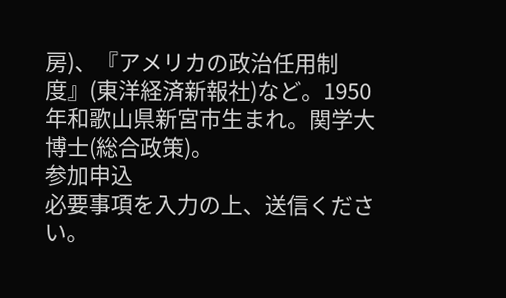房)、『アメリカの政治任用制度』(東洋経済新報社)など。1950年和歌山県新宮市生まれ。関学大博士(総合政策)。
参加申込
必要事項を入力の上、送信ください。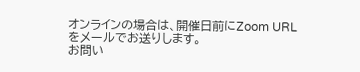オンラインの場合は、開催日前にZoom URLをメールでお送りします。
お問い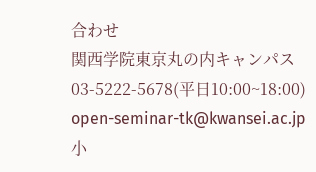合わせ
関西学院東京丸の内キャンパス
03-5222-5678(平日10:00~18:00)
open-seminar-tk@kwansei.ac.jp
小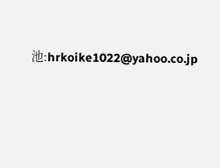池:hrkoike1022@yahoo.co.jp